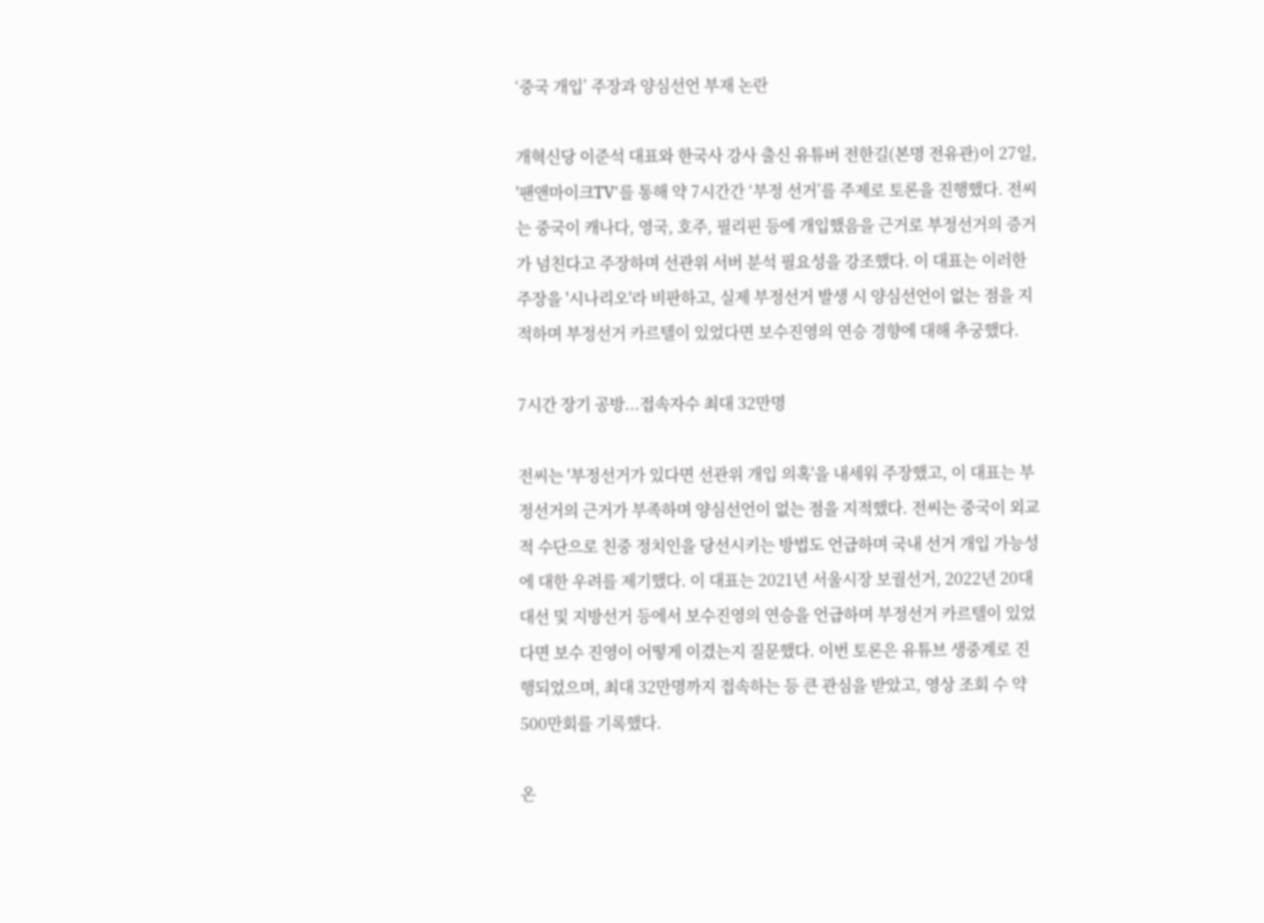‘중국 개입’ 주장과 양심선언 부재 논란

개혁신당 이준석 대표와 한국사 강사 출신 유튜버 전한길(본명 전유관)이 27일, '팬앤마이크TV'를 통해 약 7시간간 ‘부정 선거’를 주제로 토론을 진행했다. 전씨는 중국이 캐나다, 영국, 호주, 필리핀 등에 개입했음을 근거로 부정선거의 증거가 넘친다고 주장하며 선관위 서버 분석 필요성을 강조했다. 이 대표는 이러한 주장을 '시나리오'라 비판하고, 실제 부정선거 발생 시 양심선언이 없는 점을 지적하며 부정선거 카르텔이 있었다면 보수진영의 연승 경향에 대해 추궁했다.

7시간 장기 공방...접속자수 최대 32만명

전씨는 '부정선거가 있다면 선관위 개입 의혹'을 내세워 주장했고, 이 대표는 부정선거의 근거가 부족하며 양심선언이 없는 점을 지적했다. 전씨는 중국이 외교적 수단으로 친중 정치인을 당선시키는 방법도 언급하며 국내 선거 개입 가능성에 대한 우려를 제기했다. 이 대표는 2021년 서울시장 보궐선거, 2022년 20대 대선 및 지방선거 등에서 보수진영의 연승을 언급하며 부정선거 카르텔이 있었다면 보수 진영이 어떻게 이겼는지 질문했다. 이번 토론은 유튜브 생중계로 진행되었으며, 최대 32만명까지 접속하는 등 큰 관심을 받았고, 영상 조회 수 약 500만회를 기록했다.

온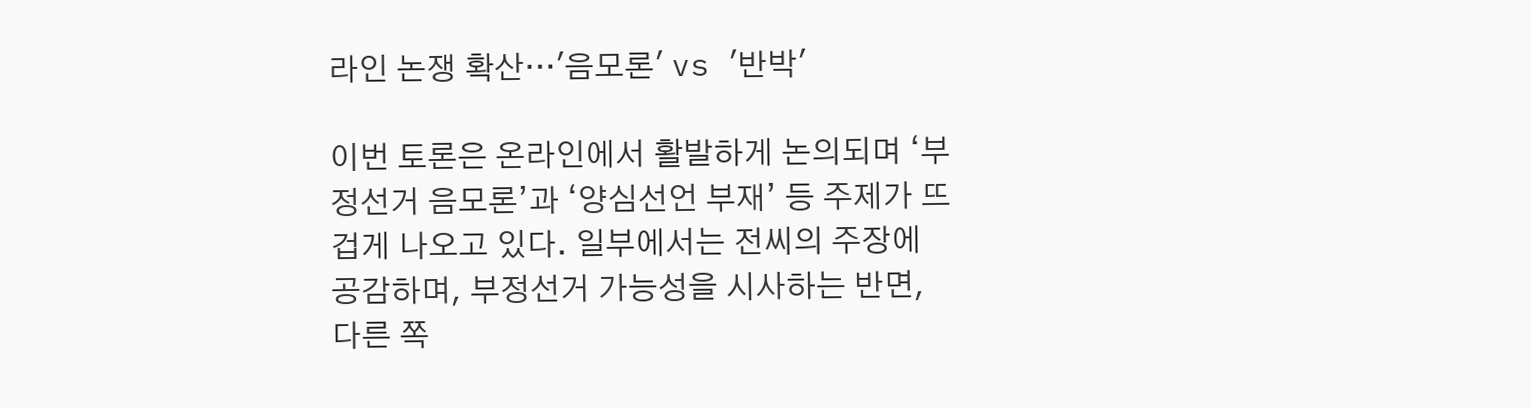라인 논쟁 확산…'음모론' vs '반박'

이번 토론은 온라인에서 활발하게 논의되며 ‘부정선거 음모론’과 ‘양심선언 부재’ 등 주제가 뜨겁게 나오고 있다. 일부에서는 전씨의 주장에 공감하며, 부정선거 가능성을 시사하는 반면, 다른 쪽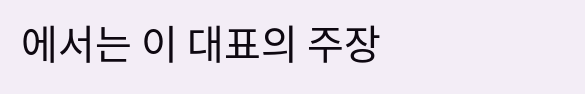에서는 이 대표의 주장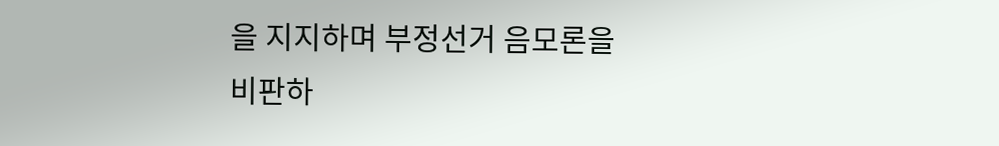을 지지하며 부정선거 음모론을 비판하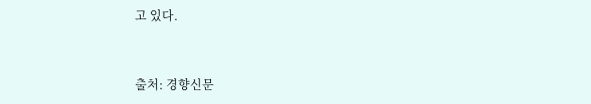고 있다.


출처: 경향신문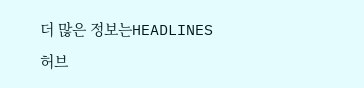더 많은 정보는HEADLINES 허브